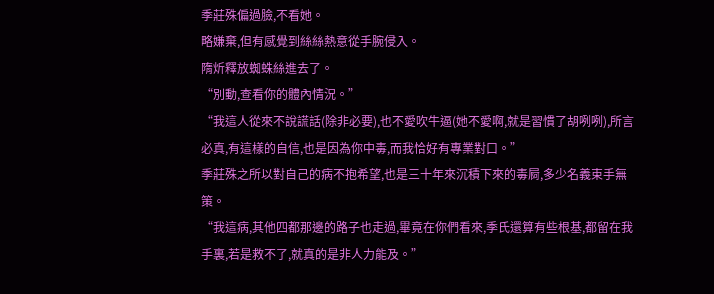季莊殊偏過臉,不看她。
略嫌棄,但有感覺到絲絲熱意從手腕侵入。
隋炘釋放蜘蛛絲進去了。
“別動,查看你的體內情況。”
“我這人從來不說謊話(除非必要),也不愛吹牛逼(她不愛啊,就是習慣了胡咧咧),所言必真,有這樣的自信,也是因為你中毒,而我恰好有專業對口。”
季莊殊之所以對自己的病不抱希望,也是三十年來沉積下來的毒屙,多少名義束手無策。
“我這病,其他四都那邊的路子也走過,畢竟在你們看來,季氏還算有些根基,都留在我手裏,若是救不了,就真的是非人力能及。”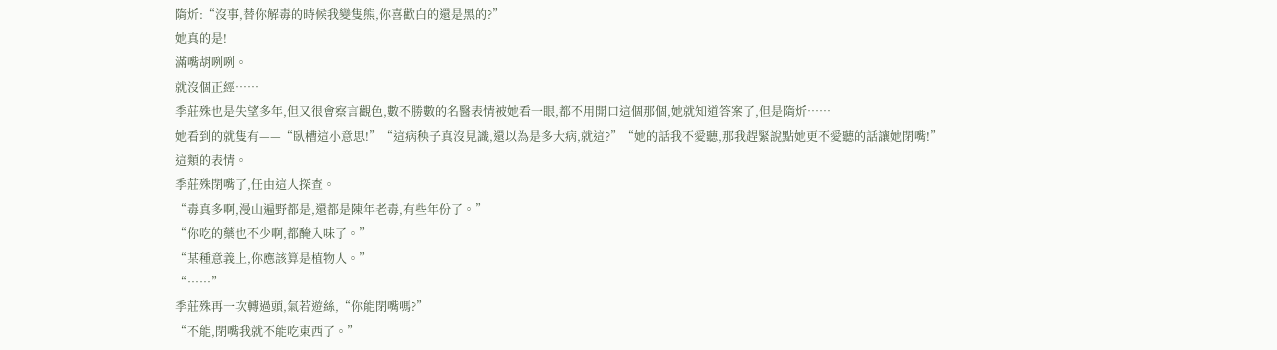隋炘:“沒事,替你解毒的時候我變隻熊,你喜歡白的還是黑的?”
她真的是!
滿嘴胡咧咧。
就沒個正經……
季莊殊也是失望多年,但又很會察言觀色,數不勝數的名醫表情被她看一眼,都不用開口這個那個,她就知道答案了,但是隋炘……
她看到的就隻有——“臥槽這小意思!”“這病秧子真沒見識,還以為是多大病,就這?”“她的話我不愛聽,那我趕緊說點她更不愛聽的話讓她閉嘴!”
這類的表情。
季莊殊閉嘴了,任由這人探查。
“毒真多啊,漫山遍野都是,還都是陳年老毒,有些年份了。”
“你吃的藥也不少啊,都醃入味了。”
“某種意義上,你應該算是植物人。”
“……”
季莊殊再一次轉過頭,氣若遊絲,“你能閉嘴嗎?”
“不能,閉嘴我就不能吃東西了。”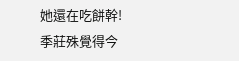她還在吃餅幹!
季莊殊覺得今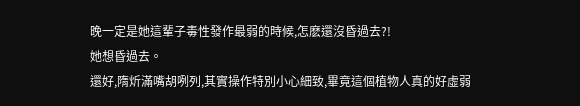晚一定是她這輩子毒性發作最弱的時候,怎麽還沒昏過去?!
她想昏過去。
還好,隋炘滿嘴胡咧列,其實操作特別小心細致,畢竟這個植物人真的好虛弱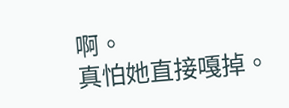啊。
真怕她直接嘎掉。